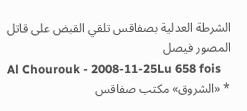الشرطة العدلية بصفاقس تلقي القبض على قاتل المصور فيصل
Al Chourouk - 2008-11-25Lu 658 fois
* «الشروق» مكتب صفاقس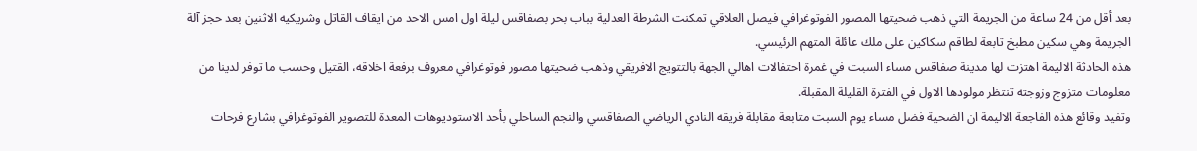بعد أقل من 24 ساعة من الجريمة التي ذهب ضحيتها المصور الفوتوغرافي فيصل العلاقي تمكنت الشرطة العدلية بباب بحر بصفاقس ليلة اول امس الاحد من ايقاف القاتل وشريكيه الاثنين بعد حجز آلة الجريمة وهي سكين مطبخ تابعة لطاقم سكاكين على ملك عائلة المتهم الرئيسي.
هذه الحادثة الاليمة اهتزت لها مدينة صفاقس مساء السبت في غمرة احتفالات اهالي الجهة بالتتويج الافريقي وذهب ضحيتها مصور فوتوغرافي معروف برفعة اخلاقه، القتيل وحسب ما توفر لدينا من معلومات متزوج وزوجته تنتظر مولودها الاول في الفترة القليلة المقبلة.
وتفيد وقائع هذه الفاجعة الاليمة ان الضحية فضل مساء يوم السبت متابعة مقابلة فريقه النادي الرياضي الصفاقسي والنجم الساحلي بأحد الاستوديوهات المعدة للتصوير الفوتوغرافي بشارع فرحات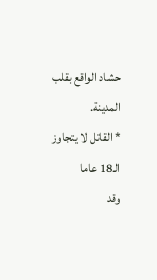حشاد الواقع بقلب المدينة.
* القاتل لا يتجاوز الـ18 عاما
وقد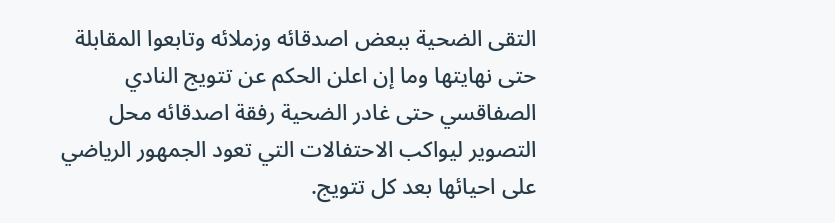التقى الضحية ببعض اصدقائه وزملائه وتابعوا المقابلة حتى نهايتها وما إن اعلن الحكم عن تتويج النادي الصفاقسي حتى غادر الضحية رفقة اصدقائه محل التصوير ليواكب الاحتفالات التي تعود الجمهور الرياضي على احيائها بعد كل تتويج.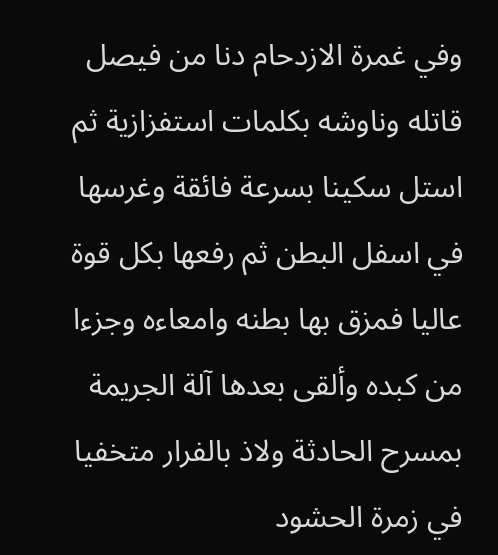وفي غمرة الازدحام دنا من فيصل قاتله وناوشه بكلمات استفزازية ثم استل سكينا بسرعة فائقة وغرسها في اسفل البطن ثم رفعها بكل قوة عاليا فمزق بها بطنه وامعاءه وجزءا من كبده وألقى بعدها آلة الجريمة بمسرح الحادثة ولاذ بالفرار متخفيا في زمرة الحشود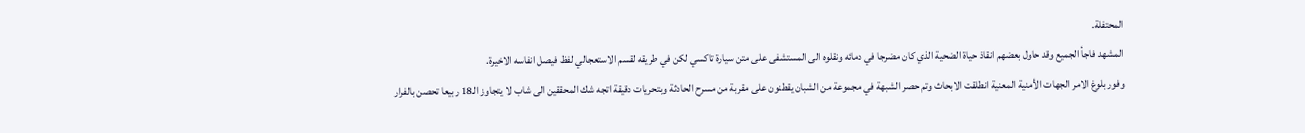المحتفلة.
المشهد فاجأ الجميع وقد حاول بعضهم انقاذ حياة الضحية الذي كان مضرجا في دمائه ونقلوه الى المستشفى على متن سيارة تاكسي لكن في طريقه لقسم الاستعجالي لفظ فيصل انفاسه الاخيرة.
وفور بلوغ الامر الجهات الأمنية المعنية انطلقت الابحاث وتم حصر الشبهة في مجموعة من الشبان يقطنون على مقربة من مسرح الحادثة وبتحريات دقيقة اتجه شك المحققين الى شاب لا يتجاوز الـ18 ربيعا تحصن بالفرار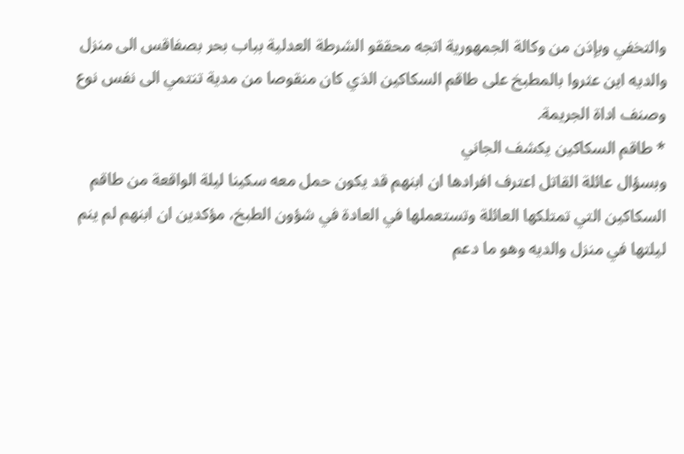والتخفي وبإذن من وكالة الجمهورية اتجه محققو الشرطة العدلية بباب بحر بصفاقس الى منزل والديه اين عثروا بالمطبخ على طاقم السكاكين الذي كان منقوصا من مدية تنتمي الى نفس نوع وصنف اداة الجريمة.
* طاقم السكاكين يكشف الجاني
وبسؤال عائلة القاتل اعترف افرادها ان ابنهم قد يكون حمل معه سكينا ليلة الواقعة من طاقم السكاكين التي تمتلكها العائلة وتستعملها في العادة في شؤون الطبخ، مؤكدين ان ابنهم لم ينم ليلتها في منزل والديه وهو ما دعم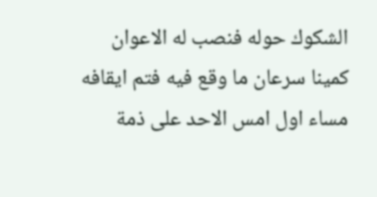الشكوك حوله فنصب له الاعوان كمينا سرعان ما وقع فيه فتم ايقافه مساء اول امس الاحد على ذمة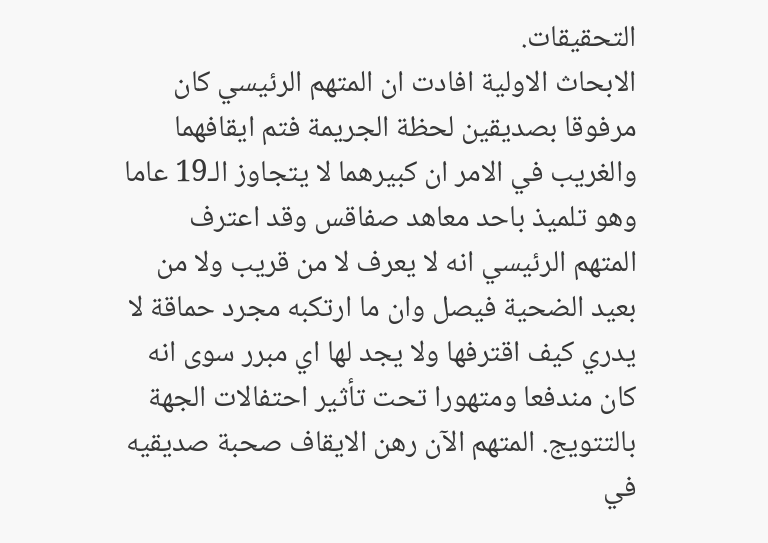التحقيقات.
الابحاث الاولية افادت ان المتهم الرئيسي كان مرفوقا بصديقين لحظة الجريمة فتم ايقافهما والغريب في الامر ان كبيرهما لا يتجاوز الـ19 عاما وهو تلميذ باحد معاهد صفاقس وقد اعترف المتهم الرئيسي انه لا يعرف لا من قريب ولا من بعيد الضحية فيصل وان ما ارتكبه مجرد حماقة لا يدري كيف اقترفها ولا يجد لها اي مبرر سوى انه كان مندفعا ومتهورا تحت تأثير احتفالات الجهة بالتتويج. المتهم الآن رهن الايقاف صحبة صديقيه في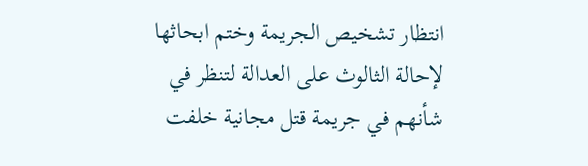انتظار تشخيص الجريمة وختم ابحاثها لإحالة الثالوث على العدالة لتنظر في شأنهم في جريمة قتل مجانية خلفت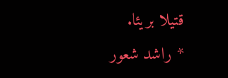قتيلا بريئا.
* راشد شعور